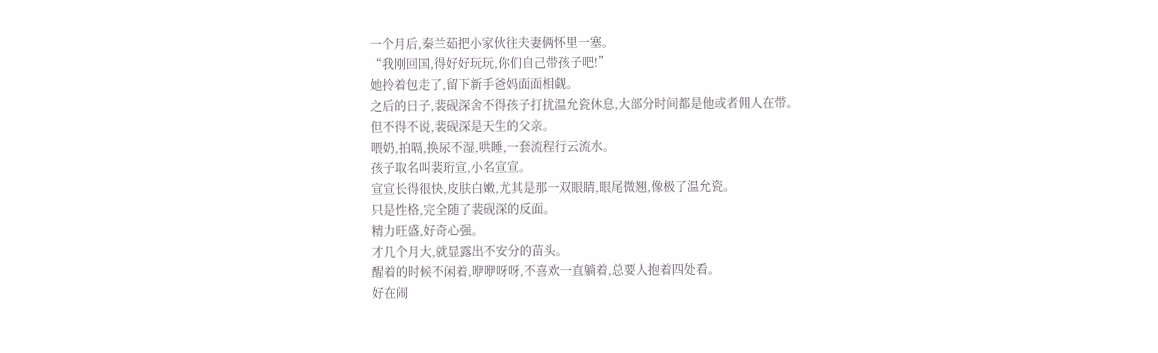一个月后,秦兰茹把小家伙往夫妻俩怀里一塞。
“我刚回国,得好好玩玩,你们自己带孩子吧!”
她拎着包走了,留下新手爸妈面面相觑。
之后的日子,裴砚深舍不得孩子打扰温允瓷休息,大部分时间都是他或者佣人在带。
但不得不说,裴砚深是天生的父亲。
喂奶,拍嗝,换尿不湿,哄睡,一套流程行云流水。
孩子取名叫裴珩宣,小名宣宣。
宣宣长得很快,皮肤白嫩,尤其是那一双眼睛,眼尾微翘,像极了温允瓷。
只是性格,完全随了裴砚深的反面。
精力旺盛,好奇心强。
才几个月大,就显露出不安分的苗头。
醒着的时候不闲着,咿咿呀呀,不喜欢一直躺着,总要人抱着四处看。
好在闹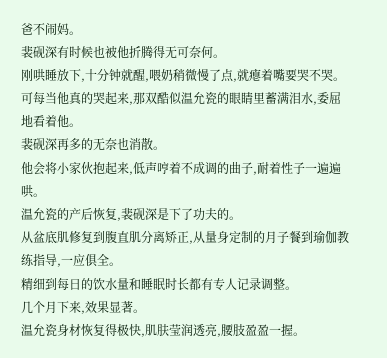爸不闹妈。
裴砚深有时候也被他折腾得无可奈何。
刚哄睡放下,十分钟就醒,喂奶稍微慢了点,就瘪着嘴要哭不哭。
可每当他真的哭起来,那双酷似温允瓷的眼睛里蓄满泪水,委屈地看着他。
裴砚深再多的无奈也消散。
他会将小家伙抱起来,低声哼着不成调的曲子,耐着性子一遍遍哄。
温允瓷的产后恢复,裴砚深是下了功夫的。
从盆底肌修复到腹直肌分离矫正,从量身定制的月子餐到瑜伽教练指导,一应俱全。
精细到每日的饮水量和睡眠时长都有专人记录调整。
几个月下来,效果显著。
温允瓷身材恢复得极快,肌肤莹润透亮,腰肢盈盈一握。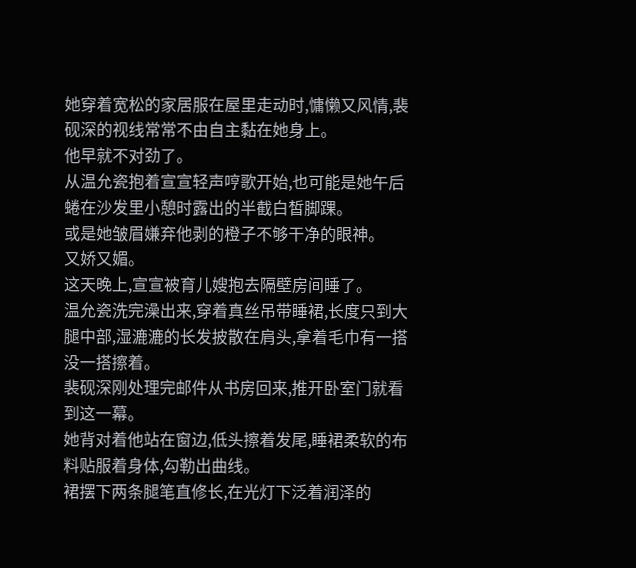她穿着宽松的家居服在屋里走动时,慵懒又风情,裴砚深的视线常常不由自主黏在她身上。
他早就不对劲了。
从温允瓷抱着宣宣轻声哼歌开始,也可能是她午后蜷在沙发里小憩时露出的半截白皙脚踝。
或是她皱眉嫌弃他剥的橙子不够干净的眼神。
又娇又媚。
这天晚上,宣宣被育儿嫂抱去隔壁房间睡了。
温允瓷洗完澡出来,穿着真丝吊带睡裙,长度只到大腿中部,湿漉漉的长发披散在肩头,拿着毛巾有一搭没一搭擦着。
裴砚深刚处理完邮件从书房回来,推开卧室门就看到这一幕。
她背对着他站在窗边,低头擦着发尾,睡裙柔软的布料贴服着身体,勾勒出曲线。
裙摆下两条腿笔直修长,在光灯下泛着润泽的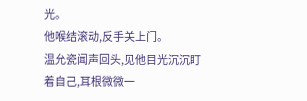光。
他喉结滚动,反手关上门。
温允瓷闻声回头,见他目光沉沉盯着自己,耳根微微一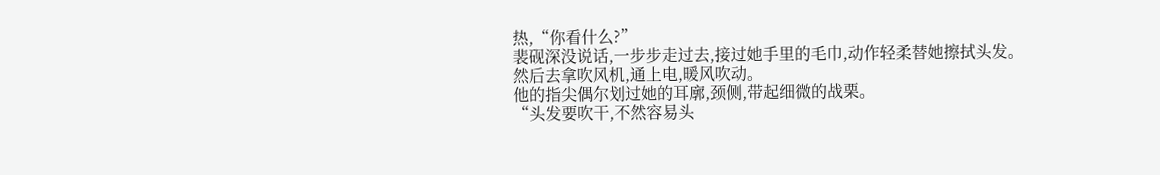热,“你看什么?”
裴砚深没说话,一步步走过去,接过她手里的毛巾,动作轻柔替她擦拭头发。
然后去拿吹风机,通上电,暖风吹动。
他的指尖偶尔划过她的耳廓,颈侧,带起细微的战栗。
“头发要吹干,不然容易头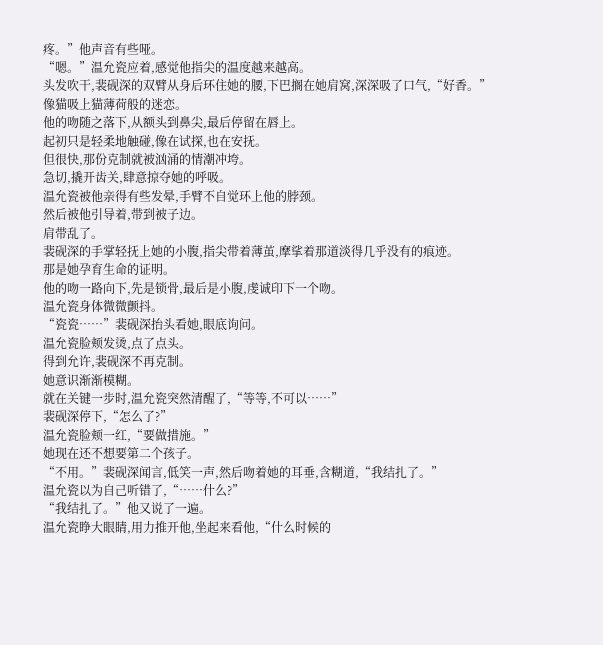疼。”他声音有些哑。
“嗯。”温允瓷应着,感觉他指尖的温度越来越高。
头发吹干,裴砚深的双臂从身后环住她的腰,下巴搁在她肩窝,深深吸了口气,“好香。”
像猫吸上猫薄荷般的迷恋。
他的吻随之落下,从额头到鼻尖,最后停留在唇上。
起初只是轻柔地触碰,像在试探,也在安抚。
但很快,那份克制就被汹涌的情潮冲垮。
急切,撬开齿关,肆意掠夺她的呼吸。
温允瓷被他亲得有些发晕,手臂不自觉环上他的脖颈。
然后被他引导着,带到被子边。
肩带乱了。
裴砚深的手掌轻抚上她的小腹,指尖带着薄茧,摩挲着那道淡得几乎没有的痕迹。
那是她孕育生命的证明。
他的吻一路向下,先是锁骨,最后是小腹,虔诚印下一个吻。
温允瓷身体微微颤抖。
“瓷瓷……”裴砚深抬头看她,眼底询问。
温允瓷脸颊发烫,点了点头。
得到允许,裴砚深不再克制。
她意识渐渐模糊。
就在关键一步时,温允瓷突然清醒了,“等等,不可以……”
裴砚深停下,“怎么了?”
温允瓷脸颊一红,“要做措施。”
她现在还不想要第二个孩子。
“不用。”裴砚深闻言,低笑一声,然后吻着她的耳垂,含糊道,“我结扎了。”
温允瓷以为自己听错了,“……什么?”
“我结扎了。”他又说了一遍。
温允瓷睁大眼睛,用力推开他,坐起来看他,“什么时候的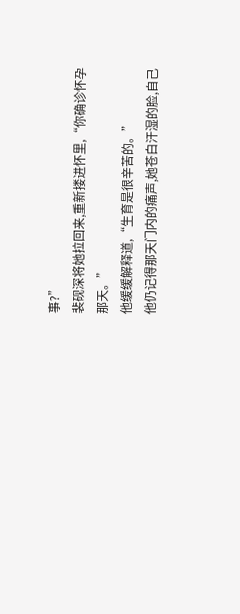事?”
裴砚深将她拉回来,重新搂进怀里,“你确诊怀孕那天。”
他缓缓解释道,“生育是很辛苦的。”
他仍记得那天门内的痛声,她苍白汗湿的脸,自己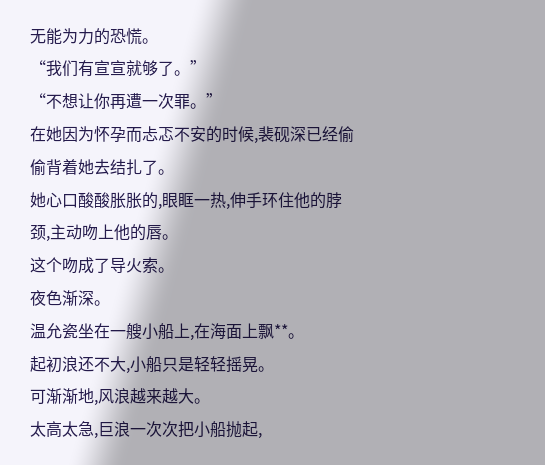无能为力的恐慌。
“我们有宣宣就够了。”
“不想让你再遭一次罪。”
在她因为怀孕而忐忑不安的时候,裴砚深已经偷偷背着她去结扎了。
她心口酸酸胀胀的,眼眶一热,伸手环住他的脖颈,主动吻上他的唇。
这个吻成了导火索。
夜色渐深。
温允瓷坐在一艘小船上,在海面上飘**。
起初浪还不大,小船只是轻轻摇晃。
可渐渐地,风浪越来越大。
太高太急,巨浪一次次把小船抛起,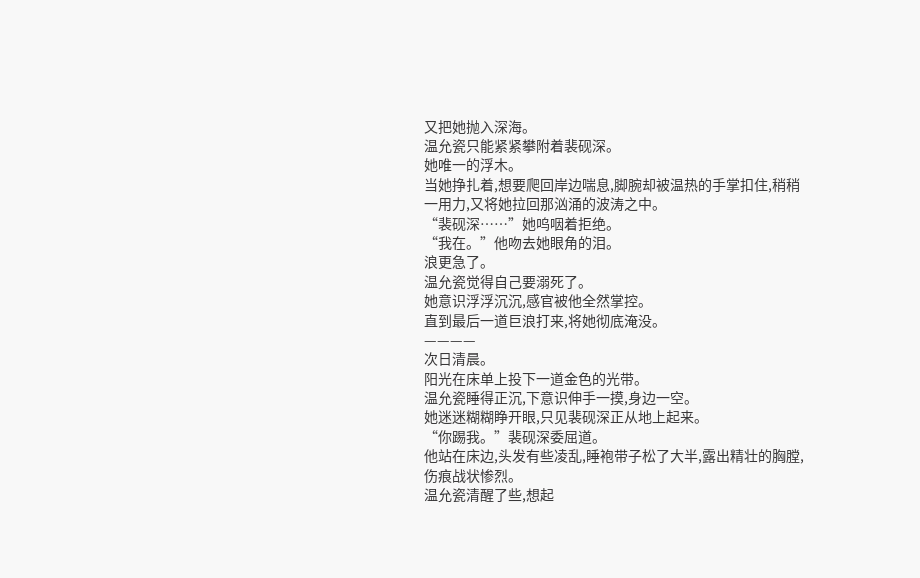又把她抛入深海。
温允瓷只能紧紧攀附着裴砚深。
她唯一的浮木。
当她挣扎着,想要爬回岸边喘息,脚腕却被温热的手掌扣住,稍稍一用力,又将她拉回那汹涌的波涛之中。
“裴砚深……”她呜咽着拒绝。
“我在。”他吻去她眼角的泪。
浪更急了。
温允瓷觉得自己要溺死了。
她意识浮浮沉沉,感官被他全然掌控。
直到最后一道巨浪打来,将她彻底淹没。
————
次日清晨。
阳光在床单上投下一道金色的光带。
温允瓷睡得正沉,下意识伸手一摸,身边一空。
她迷迷糊糊睁开眼,只见裴砚深正从地上起来。
“你踢我。”裴砚深委屈道。
他站在床边,头发有些凌乱,睡袍带子松了大半,露出精壮的胸膛,伤痕战状惨烈。
温允瓷清醒了些,想起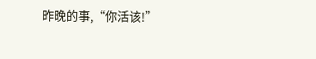昨晚的事,“你活该!”